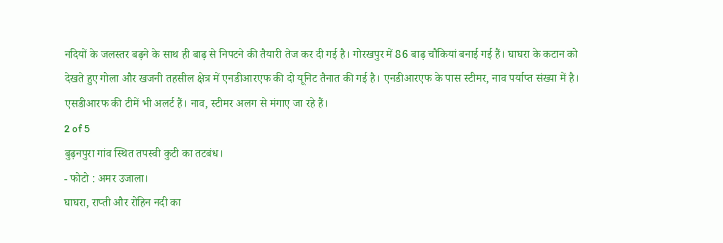नदियों के जलस्तर बढ़ने के साथ ही बाढ़ से निपटने की तैयारी तेज कर दी गई है। गोरखपुर में 86 बाढ़ चौकियां बनाई गई हैं। घाघरा के कटान को देखते हुए गोला और खजनी तहसील क्षेत्र में एनडीआरएफ की दो यूनिट तैनात की गई है। एनडीआरएफ के पास स्टीमर, नाव पर्याप्त संख्या में है। एसडीआरफ की टीमें भी अलर्ट हैं। नाव, स्टीमर अलग से मंगाए जा रहे हैं।
2 of 5
बुढ़नपुरा गांव स्थित तपस्वी कुटी का तटबंध।
- फोटो : अमर उजाला।
घाघरा, राप्ती और रोहिन नदी का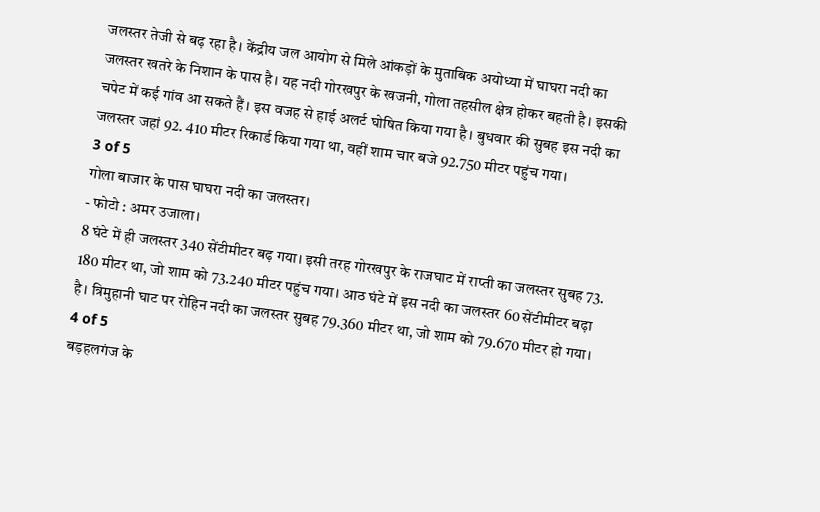जलस्तर तेजी से बढ़ रहा है। केंद्रीय जल आयोग से मिले आंकड़ों के मुताबिक अयोध्या में घाघरा नदी का जलस्तर खतरे के निशान के पास है। यह नदी गोरखपुर के खजनी, गोला तहसील क्षेत्र होकर बहती है। इसकी चपेट में कई गांव आ सकते हैं। इस वजह से हाई अलर्ट घोषित किया गया है। बुधवार की सुबह इस नदी का जलस्तर जहां 92. 410 मीटर रिकार्ड किया गया था, वहीं शाम चार बजे 92.750 मीटर पहुंच गया।
3 of 5
गोला बाजार के पास घाघरा नदी का जलस्तर।
- फोटो : अमर उजाला।
8 घंटे में ही जलस्तर 340 सेंटीमीटर बढ़ गया। इसी तरह गोरखपुर के राजघाट में राप्ती का जलस्तर सुबह 73. 180 मीटर था, जो शाम को 73.240 मीटर पहुंच गया। आठ घंटे में इस नदी का जलस्तर 60 सेंटीमीटर बढ़ा है। त्रिमुहानी घाट पर रोहिन नदी का जलस्तर सुबह 79.360 मीटर था, जो शाम को 79.670 मीटर हो गया।
4 of 5
बड़हलगंज के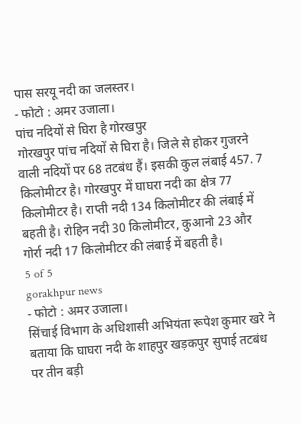पास सरयू नदी का जलस्तर।
- फोटो : अमर उजाला।
पांच नदियों से घिरा है गोरखपुर
गोरखपुर पांच नदियों से घिरा है। जिले से होकर गुजरने वाली नदियों पर 68 तटबंध हैं। इसकी कुल लंबाई 457. 7 किलोमीटर है। गोरखपुर में घाघरा नदी का क्षेत्र 77 किलोमीटर है। राप्ती नदी 134 किलोमीटर की लंबाई में बहती है। रोहिन नदी 30 किलोमीटर, कुआनो 23 और गोर्रा नदी 17 किलोमीटर की लंबाई में बहती है।
5 of 5
gorakhpur news
- फोटो : अमर उजाला।
सिंचाई विभाग के अधिशासी अभियंता रूपेश कुमार खरे ने बताया कि घाघरा नदी के शाहपुर खड़कपुर सुपाई तटबंध पर तीन बड़ी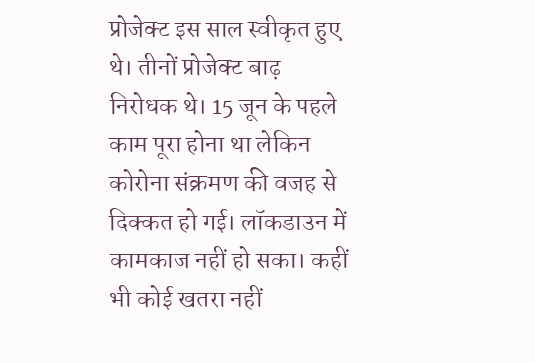प्रोजेक्ट इस साल स्वीकृत हुए थे। तीनों प्रोजेक्ट बाढ़ निरोधक थे। 15 जून के पहले काम पूरा होना था लेकिन कोरोना संक्रमण की वजह से दिक्कत हो गई। लॉकडाउन में कामकाज नहीं हो सका। कहीं भी कोई खतरा नहीं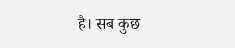है। सब कुछ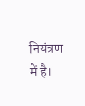नियंत्रण में है।